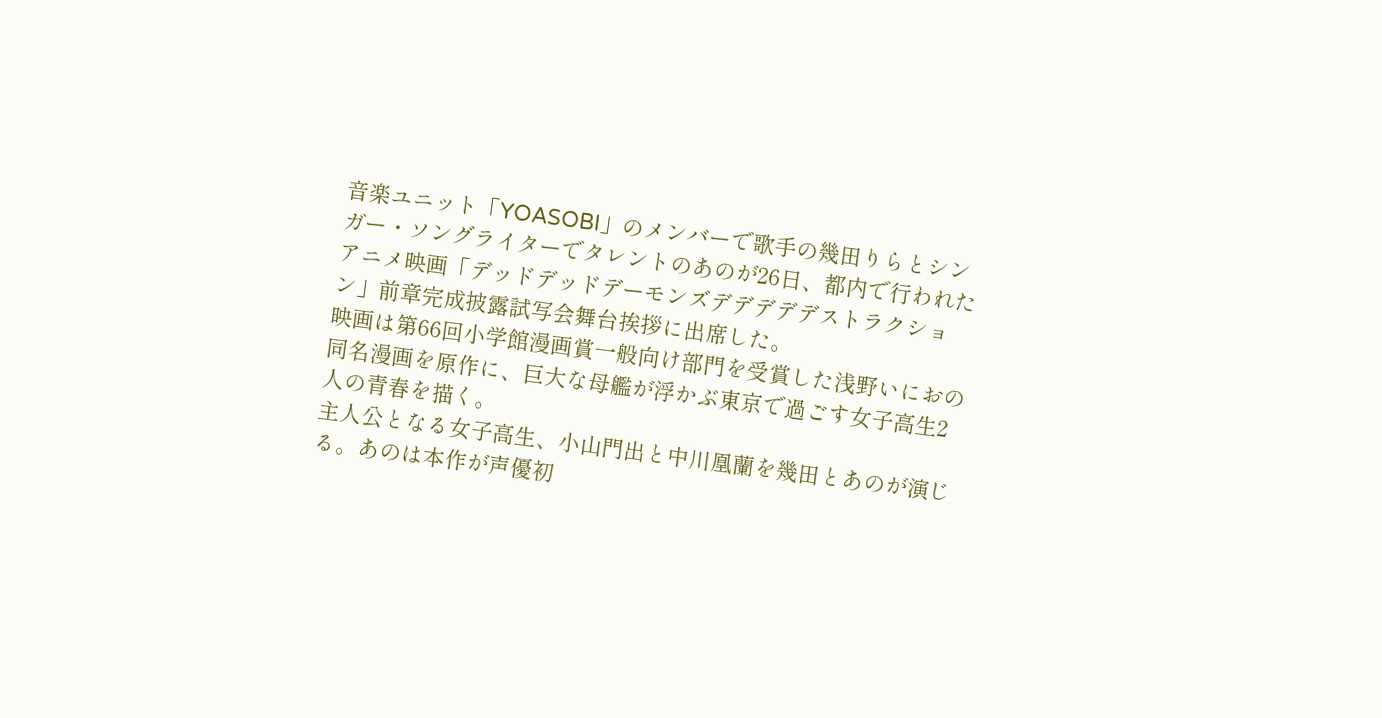音楽ユニット「YOASOBI」のメンバーで歌手の幾田りらとシンガー・ソングライターでタレントのあのが26日、都内で行われたアニメ映画「デッドデッドデーモンズデデデデデストラクション」前章完成披露試写会舞台挨拶に出席した。
映画は第66回小学館漫画賞一般向け部門を受賞した浅野いにおの同名漫画を原作に、巨大な母艦が浮かぶ東京で過ごす女子高生2人の青春を描く。
主人公となる女子高生、小山門出と中川凰蘭を幾田とあのが演じる。あのは本作が声優初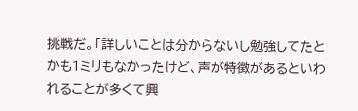挑戦だ。「詳しいことは分からないし勉強してたとかも1ミリもなかったけど、声が特徴があるといわれることが多くて興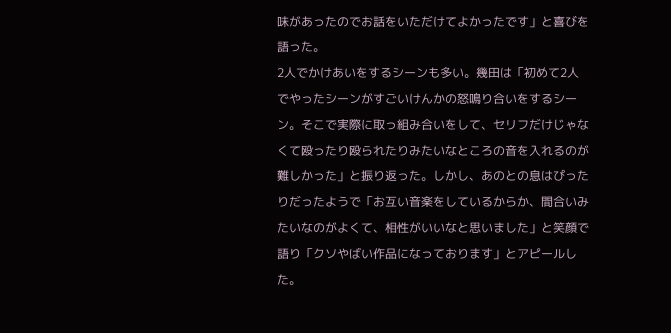味があったのでお話をいただけてよかったです」と喜びを語った。
2人でかけあいをするシーンも多い。幾田は「初めて2人でやったシーンがすごいけんかの怒鳴り合いをするシーン。そこで実際に取っ組み合いをして、セリフだけじゃなくて殴ったり殴られたりみたいなところの音を入れるのが難しかった」と振り返った。しかし、あのとの息はぴったりだったようで「お互い音楽をしているからか、間合いみたいなのがよくて、相性がいいなと思いました」と笑顔で語り「クソやばい作品になっております」とアピールした。